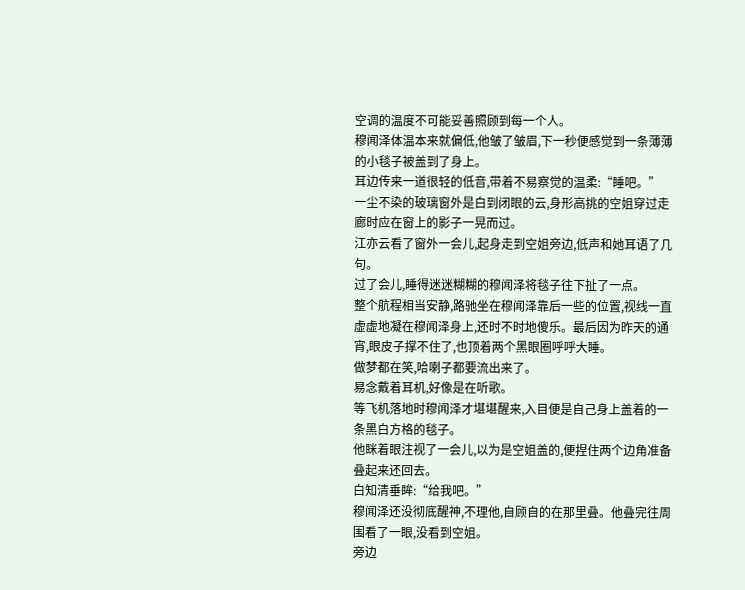空调的温度不可能妥善照顾到每一个人。
穆闻泽体温本来就偏低,他皱了皱眉,下一秒便感觉到一条薄薄的小毯子被盖到了身上。
耳边传来一道很轻的低音,带着不易察觉的温柔:“睡吧。”
一尘不染的玻璃窗外是白到闭眼的云,身形高挑的空姐穿过走廊时应在窗上的影子一晃而过。
江亦云看了窗外一会儿,起身走到空姐旁边,低声和她耳语了几句。
过了会儿,睡得迷迷糊糊的穆闻泽将毯子往下扯了一点。
整个航程相当安静,路驰坐在穆闻泽靠后一些的位置,视线一直虚虚地凝在穆闻泽身上,还时不时地傻乐。最后因为昨天的通宵,眼皮子撑不住了,也顶着两个黑眼圈呼呼大睡。
做梦都在笑,哈喇子都要流出来了。
易念戴着耳机,好像是在听歌。
等飞机落地时穆闻泽才堪堪醒来,入目便是自己身上盖着的一条黑白方格的毯子。
他眯着眼注视了一会儿,以为是空姐盖的,便捏住两个边角准备叠起来还回去。
白知清垂眸:“给我吧。”
穆闻泽还没彻底醒神,不理他,自顾自的在那里叠。他叠完往周围看了一眼,没看到空姐。
旁边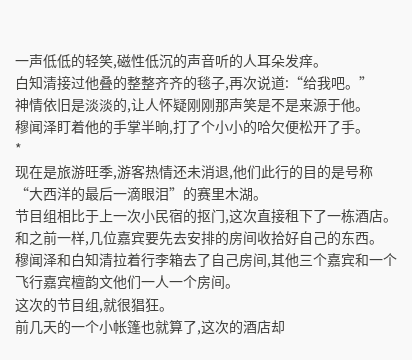一声低低的轻笑,磁性低沉的声音听的人耳朵发痒。
白知清接过他叠的整整齐齐的毯子,再次说道:“给我吧。”
神情依旧是淡淡的,让人怀疑刚刚那声笑是不是来源于他。
穆闻泽盯着他的手掌半晌,打了个小小的哈欠便松开了手。
*
现在是旅游旺季,游客热情还未消退,他们此行的目的是号称“大西洋的最后一滴眼泪”的赛里木湖。
节目组相比于上一次小民宿的抠门,这次直接租下了一栋酒店。
和之前一样,几位嘉宾要先去安排的房间收拾好自己的东西。
穆闻泽和白知清拉着行李箱去了自己房间,其他三个嘉宾和一个飞行嘉宾檀韵文他们一人一个房间。
这次的节目组,就很猖狂。
前几天的一个小帐篷也就算了,这次的酒店却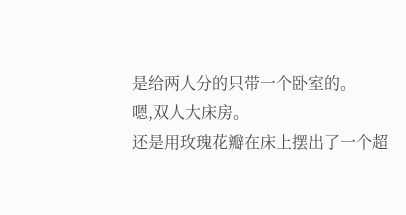是给两人分的只带一个卧室的。
嗯,双人大床房。
还是用玫瑰花瓣在床上摆出了一个超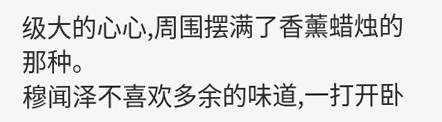级大的心心,周围摆满了香薰蜡烛的那种。
穆闻泽不喜欢多余的味道,一打开卧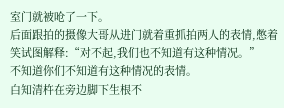室门就被呛了一下。
后面跟拍的摄像大哥从进门就着重抓拍两人的表情,憋着笑试图解释:“对不起,我们也不知道有这种情况。”
不知道你们不知道有这种情况的表情。
白知清杵在旁边脚下生根不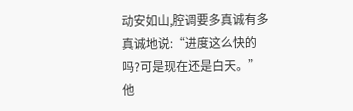动安如山,腔调要多真诚有多真诚地说:“进度这么快的吗?可是现在还是白天。”
他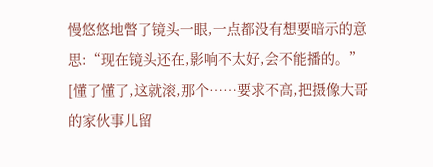慢悠悠地瞥了镜头一眼,一点都没有想要暗示的意思:“现在镜头还在,影响不太好,会不能播的。”
[懂了懂了,这就滚,那个……要求不高,把摄像大哥的家伙事儿留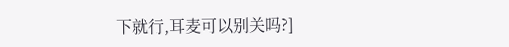下就行,耳麦可以别关吗?]